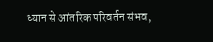ध्यान से आंतरिक परिवर्तन संभव,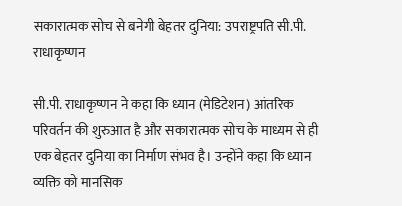सकारात्मक सोच से बनेगी बेहतर दुनिया: उपराष्ट्रपति सी.पी. राधाकृष्णन

सी.पी. राधाकृष्णन ने कहा कि ध्यान (मेडिटेशन) आंतरिक परिवर्तन की शुरुआत है और सकारात्मक सोच के माध्यम से ही एक बेहतर दुनिया का निर्माण संभव है। उन्होंने कहा कि ध्यान व्यक्ति को मानसिक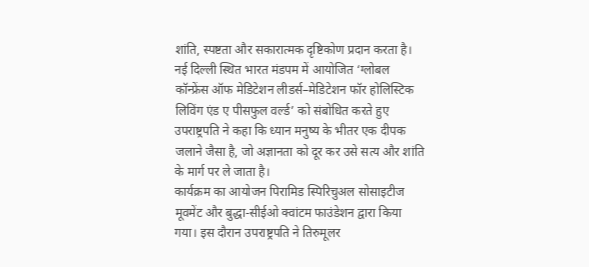शांति, स्पष्टता और सकारात्मक दृष्टिकोण प्रदान करता है।
नई दिल्ली स्थित भारत मंडपम में आयोजित ‘ग्लोबल कॉन्फ्रेंस ऑफ मेडिटेशन लीडर्स–मेडिटेशन फॉर होलिस्टिक लिविंग एंड ए पीसफुल वर्ल्ड’ को संबोधित करते हुए उपराष्ट्रपति ने कहा कि ध्यान मनुष्य के भीतर एक दीपक जलाने जैसा है, जो अज्ञानता को दूर कर उसे सत्य और शांति के मार्ग पर ले जाता है।
कार्यक्रम का आयोजन पिरामिड स्पिरिचुअल सोसाइटीज मूवमेंट और बुद्धा-सीईओ क्वांटम फाउंडेशन द्वारा किया गया। इस दौरान उपराष्ट्रपति ने तिरुमूलर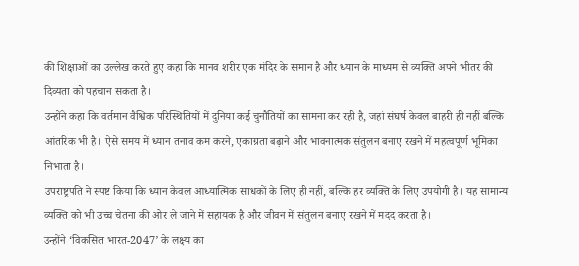की शिक्षाओं का उल्लेख करते हुए कहा कि मानव शरीर एक मंदिर के समान है और ध्यान के माध्यम से व्यक्ति अपने भीतर की दिव्यता को पहचान सकता है।
उन्होंने कहा कि वर्तमान वैश्विक परिस्थितियों में दुनिया कई चुनौतियों का सामना कर रही है, जहां संघर्ष केवल बाहरी ही नहीं बल्कि आंतरिक भी है। ऐसे समय में ध्यान तनाव कम करने, एकाग्रता बढ़ाने और भावनात्मक संतुलन बनाए रखने में महत्वपूर्ण भूमिका निभाता है।
उपराष्ट्रपति ने स्पष्ट किया कि ध्यान केवल आध्यात्मिक साधकों के लिए ही नहीं, बल्कि हर व्यक्ति के लिए उपयोगी है। यह सामान्य व्यक्ति को भी उच्च चेतना की ओर ले जाने में सहायक है और जीवन में संतुलन बनाए रखने में मदद करता है।
उन्होंने ‘विकसित भारत-2047’ के लक्ष्य का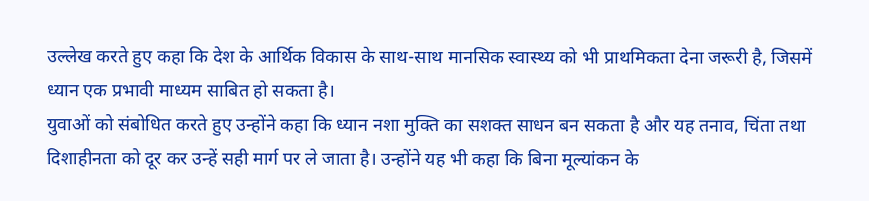उल्लेख करते हुए कहा कि देश के आर्थिक विकास के साथ-साथ मानसिक स्वास्थ्य को भी प्राथमिकता देना जरूरी है, जिसमें ध्यान एक प्रभावी माध्यम साबित हो सकता है।
युवाओं को संबोधित करते हुए उन्होंने कहा कि ध्यान नशा मुक्ति का सशक्त साधन बन सकता है और यह तनाव, चिंता तथा दिशाहीनता को दूर कर उन्हें सही मार्ग पर ले जाता है। उन्होंने यह भी कहा कि बिना मूल्यांकन के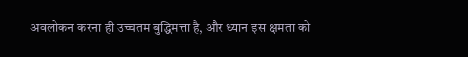अवलोकन करना ही उच्चतम बुद्धिमत्ता है, और ध्यान इस क्षमता को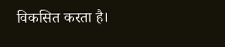विकसित करता है।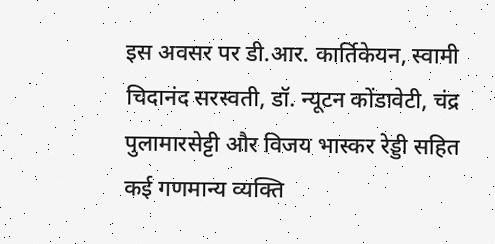इस अवसर पर डी.आर. कार्तिकेयन, स्वामी चिदानंद सरस्वती, डॉ. न्यूटन कोंडावेटी, चंद्र पुलामारसेट्टी और विजय भास्कर रेड्डी सहित कई गणमान्य व्यक्ति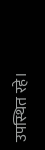उपस्थित रहे।